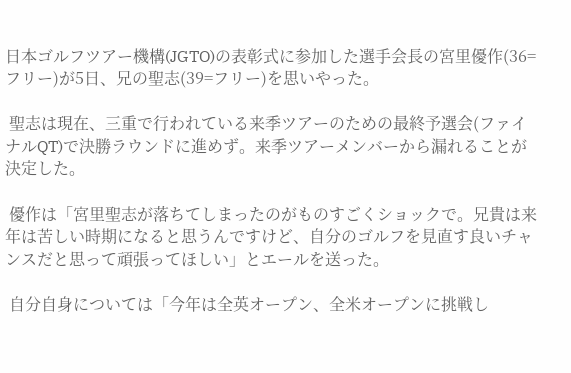日本ゴルフツアー機構(JGTO)の表彰式に参加した選手会長の宮里優作(36=フリー)が5日、兄の聖志(39=フリー)を思いやった。

 聖志は現在、三重で行われている来季ツアーのための最終予選会(ファイナルQT)で決勝ラウンドに進めず。来季ツアーメンバーから漏れることが決定した。

 優作は「宮里聖志が落ちてしまったのがものすごくショックで。兄貴は来年は苦しい時期になると思うんですけど、自分のゴルフを見直す良いチャンスだと思って頑張ってほしい」とエールを送った。

 自分自身については「今年は全英オープン、全米オープンに挑戦し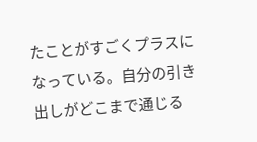たことがすごくプラスになっている。自分の引き出しがどこまで通じる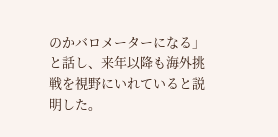のかバロメーターになる」と話し、来年以降も海外挑戦を視野にいれていると説明した。